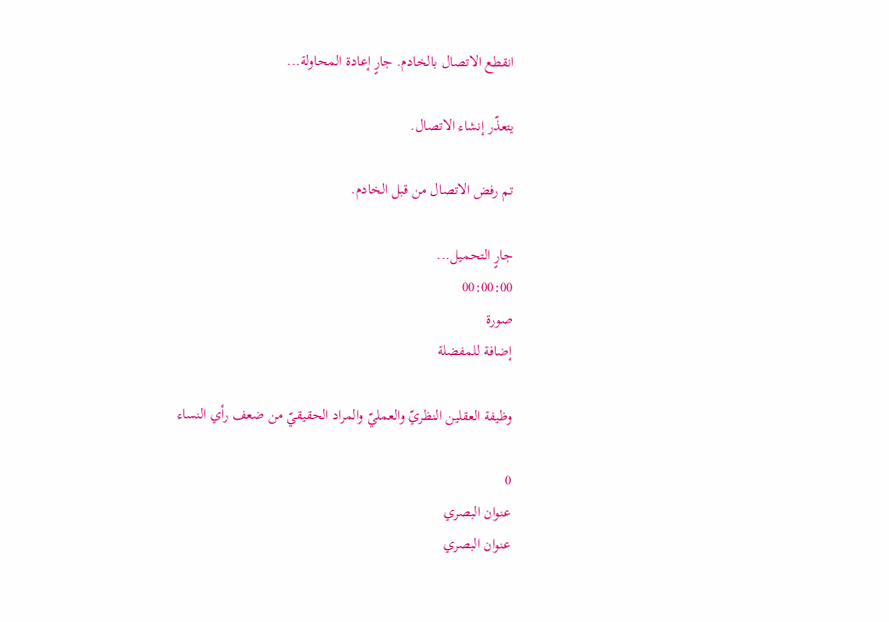انقطع الاتصال بالخادم. جارٍ إعادة المحاولة...

يتعذّر إنشاء الاتصال.

تم رفض الاتصال من قبل الخادم.

جارٍ التحميل...
00:00:00
صورة
إضافة للمفضلة

وظيفة العقلين النظريّ والعمليّ والمراد الحقيقيّ من ضعف رأي النساء

0
عنوان البصري
عنوان البصري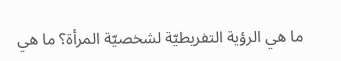ما هي الرؤية التفريطيّة لشخصيّة المرأة؟ ما هي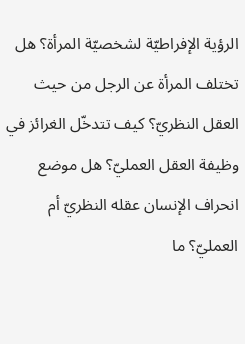الرؤية الإفراطيّة لشخصيّة المرأة؟ هل تختلف المرأة عن الرجل من حيث العقل النظريّ؟ كيف تتدخّل الغرائز في وظيفة العقل العمليّ؟ هل موضع انحراف الإنسان عقله النظريّ أم العمليّ؟ ما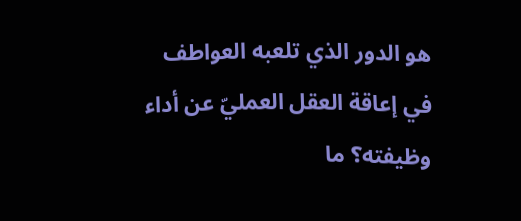هو الدور الذي تلعبه العواطف في إعاقة العقل العمليّ عن أداء وظيفته؟ ما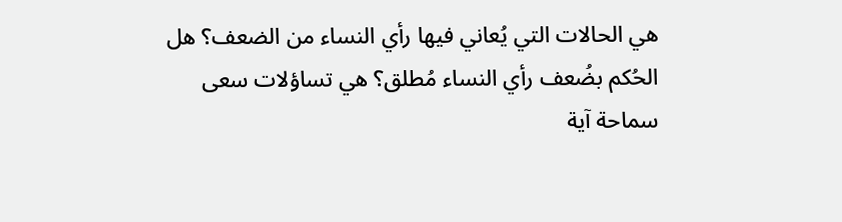هي الحالات التي يُعاني فيها رأي النساء من الضعف؟ هل الحُكم بضُعف رأي النساء مُطلق؟ هي تساؤلات سعى سماحة آية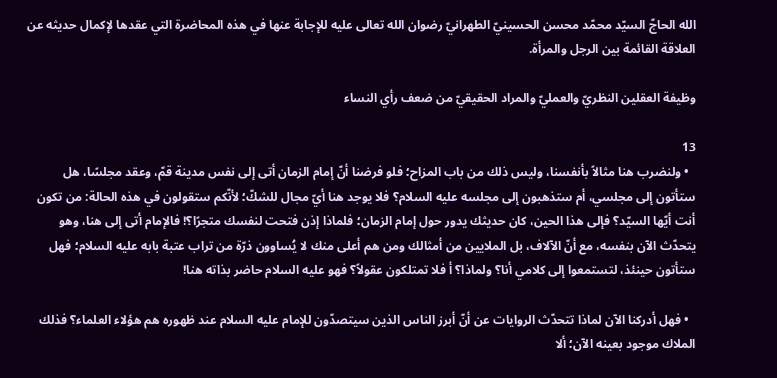الله الحاجّ السيّد محمّد محسن الحسينيّ الطهرانيّ رضوان الله تعالى عليه للإجابة عنها في هذه المحاضرة التي عقدها لإكمال حديثه عن العلاقة القائمة بين الرجل والمرأة.

وظيفة العقلين النظريّ والعمليّ والمراد الحقيقيّ من ضعف رأي النساء

13
  • ولنضرب هنا مثالاً بأنفسنا، وليس ذلك من باب المزاح؛ فلو فرضنا أنّ إمام الزمان أتى إلى نفس مدينة قمّ، وعقد مجلسًا، هل ستأتون إلى مجلسي، أم ستذهبون إلى مجلسه عليه السلام؟ فلا يوجد هنا أيّ مجال للشكّ؛ لأنّكم ستقولون في هذه الحالة: من تكون أنت أيّها السيّد؟ فإلى هذا الحين، كان حديثك يدور حول إمام الزمان؛ فلماذا إذن فتحت لنفسك متجرًا؟! فالإمام أتى إلى هنا، وهو يتحدّث الآن بنفسه، مع أنّ الآلاف، بل الملايين من أمثالك ومن هم أعلى منك لا يُساوون ذرّة من تراب عتبة بابه عليه السلام؛ فهل ستأتون حينئذ، لتستمعوا إلى كلامي أنا؟ ولماذا؟ أ فلا تمتلكون عقولاً؟ فهو عليه السلام حاضر بذاته هنا!

  • فهل أدركنا الآن لماذا تتحدّث الروايات عن أنّ أبرز الناس الذين سيتصدّون للإمام عليه السلام عند ظهوره هم هؤلاء العلماء؟ فذلك الملاك موجود بعينه الآن؛ ألا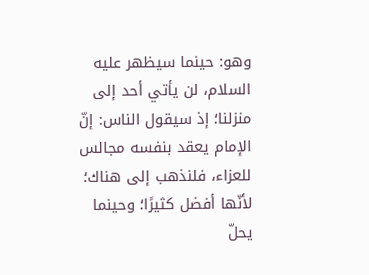وهو: حينما سيظهر عليه السلام، لن يأتي أحد إلى منزلنا؛ إذ سيقول الناس: إنّ الإمام يعقد بنفسه مجالس للعزاء، فلنذهب إلى هناك؛ لأنّها أفضل كثيرًا؛ وحينما يحلّ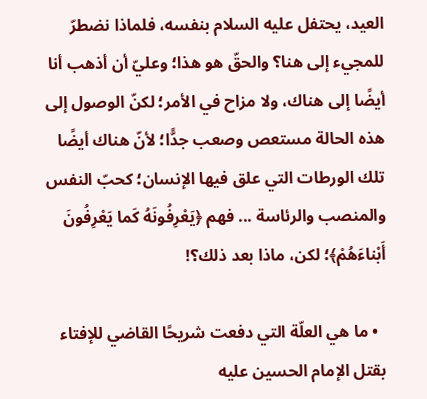العيد، يحتفل عليه السلام بنفسه، فلماذا نضطرّ للمجيء إلى هنا؟ والحقّ هو هذا؛ وعليّ أن أذهب أنا أيضًا إلى هناك، ولا مزاح في الأمر؛ لكنّ الوصول إلى هذه الحالة مستعص وصعب جدًّا؛ لأنّ هناك أيضًا تلك الورطات التي علق فيها الإنسان؛ كحبّ النفس والمنصب والرئاسة ... فهم ﴿يَعْرِفُونَهُ كَما يَعْرِفُونَ أَبْناءَهُمْ﴾؛ لكن، ماذا بعد ذلك؟!

  • ما هي العلّة التي دفعت شريحًا القاضي للإفتاء بقتل الإمام الحسين عليه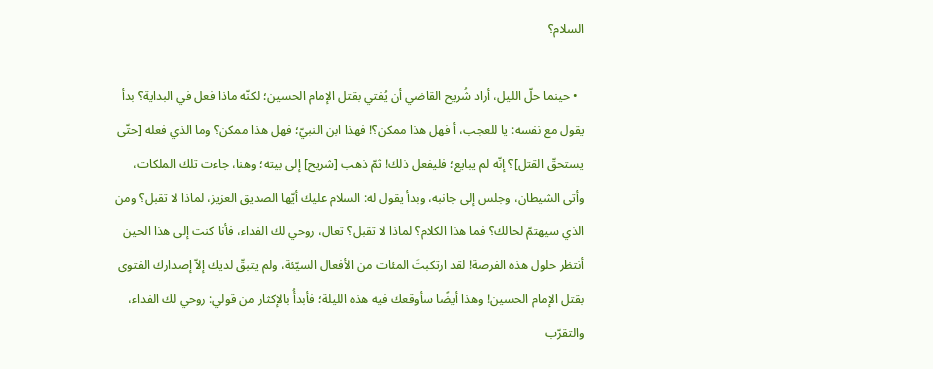السلام؟

  • حينما حلّ الليل، أراد شُريح القاضي أن يُفتي بقتل الإمام الحسين؛ لكنّه ماذا فعل في البداية؟ بدأ يقول مع نفسه: يا للعجب، أ فهل هذا ممكن؟! فهذا ابن النبيّ؛ فهل هذا ممكن؟ وما الذي فعله [حتّى يستحقّ القتل]؟ إنّه لم يبايع؛ فليفعل ذلك! ثمّ ذهب [شريح] إلى بيته؛ وهنا، جاءت تلك الملكات، وأتى الشيطان، وجلس إلى جانبه، وبدأ يقول له: السلام عليك أيّها الصديق العزيز، لماذا لا تقبل؟ ومن الذي سيهتمّ لحالك؟ فما هذا الكلام؟ لماذا لا تقبل؟ تعال، روحي لك الفداء، فأنا كنت إلى هذا الحين أنتظر حلول هذه الفرصة! لقد ارتكبتَ المئات من الأفعال السيّئة، ولم يتبقّ لديك إلاّ إصدارك الفتوى بقتل الإمام الحسين! وهذا أيضًا سأوقعك فيه هذه الليلة؛ فأبدأُ بالإكثار من قولي: روحي لك الفداء، والتقرّب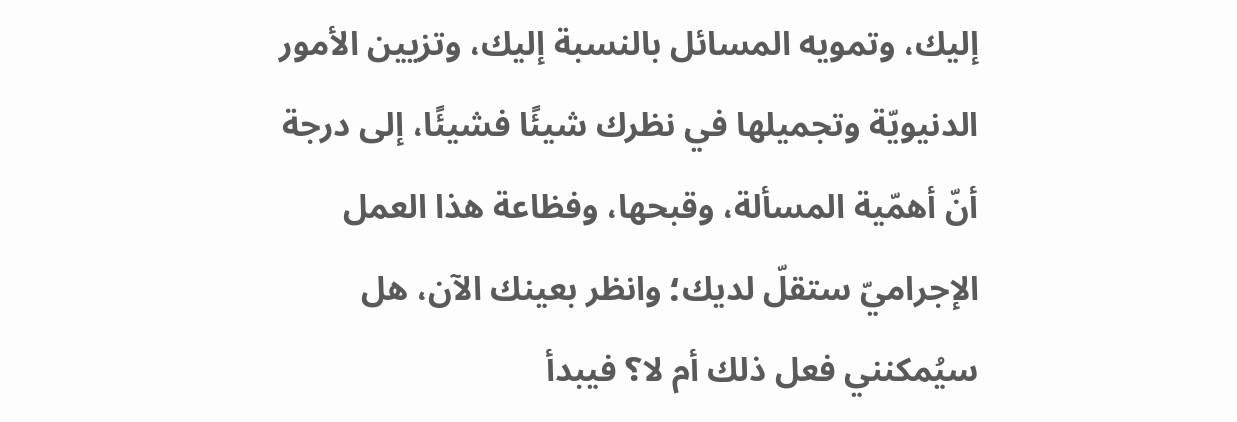إليك، وتمويه المسائل بالنسبة إليك، وتزيين الأمور الدنيويّة وتجميلها في نظرك شيئًا فشيئًا، إلى درجة أنّ أهمّية المسألة، وقبحها، وفظاعة هذا العمل الإجراميّ ستقلّ لديك؛ وانظر بعينك الآن، هل سيُمكنني فعل ذلك أم لا؟ فيبدأ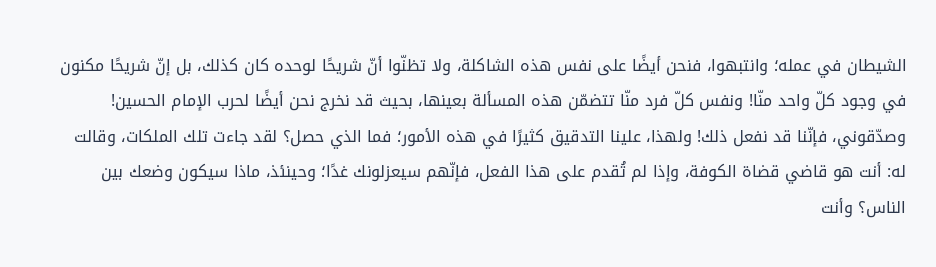الشيطان في عمله؛ وانتبهوا، فنحن أيضًا على نفس هذه الشاكلة، ولا تظنّوا أنّ شريحًا لوحده كان كذلك، بل إنّ شريحًا مكنون في وجود كلّ واحد منّا! ونفس كلّ فرد منّا تتضمّن هذه المسألة بعينها، بحيث قد نخرج نحن أيضًا لحرب الإمام الحسين! وصدّقوني، فإنّنا قد نفعل ذلك! ولهذا، علينا التدقيق كثيرًا في هذه الأمور؛ فما الذي حصل؟ لقد جاءت تلك الملكات، وقالت له: أنت هو قاضي قضاة الكوفة، وإذا لم تُقدم على هذا الفعل، فإنّهم سيعزلونك غدًا؛ وحينئذ، ماذا سيكون وضعك بين الناس؟ وأنت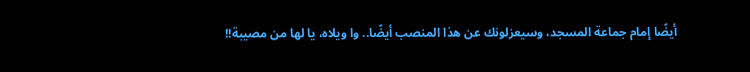أيضًا إمام جماعة المسجد، وسيعزلونك عن هذا المنصب أيضًا.. وا ويلاه، يا لها من مصيبة!!